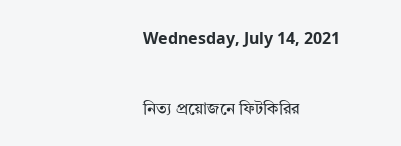Wednesday, July 14, 2021

নিত্য প্রয়োজনে ফিটকিরির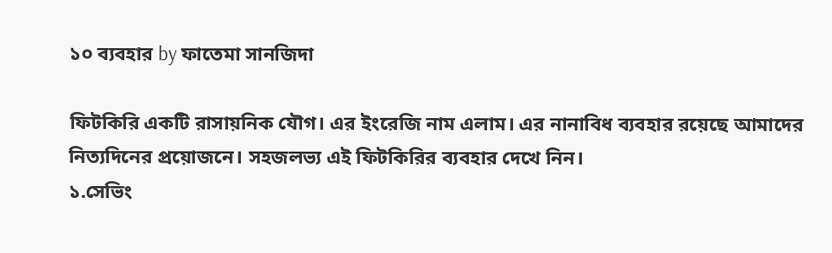১০ ব্যবহার by ফাতেমা সানজিদা

ফিটকিরি একটি রাসায়নিক যৌগ। এর ইংরেজি নাম এলাম। এর নানাবিধ ব্যবহার রয়েছে আমাদের নিত্যদিনের প্রয়োজনে। সহজলভ্য এই ফিটকিরির ব্যবহার দেখে নিন।
১.সেভিং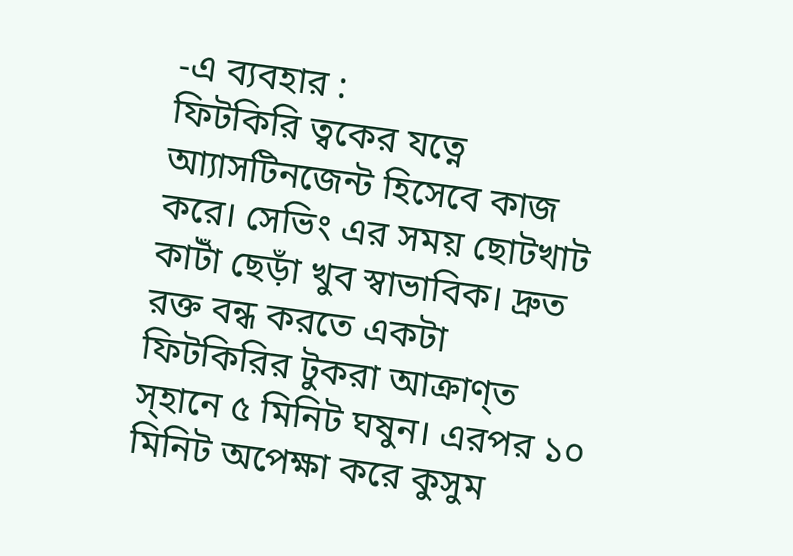-এ ব্যবহার :
ফিটকিরি ত্বকের যত্নে আ্যাসটিনজেন্ট হিসেবে কাজ করে। সেভিং এর সময় ছোটখাট কাটাঁ ছেড়াঁ খুব স্বাভাবিক। দ্রুত রক্ত বন্ধ করতে একটা ফিটকিরির টুকরা আক্রাণ্ত স্হানে ৫ মিনিট ঘষুন। এরপর ১০ মিনিট অপেক্ষা করে কুসুম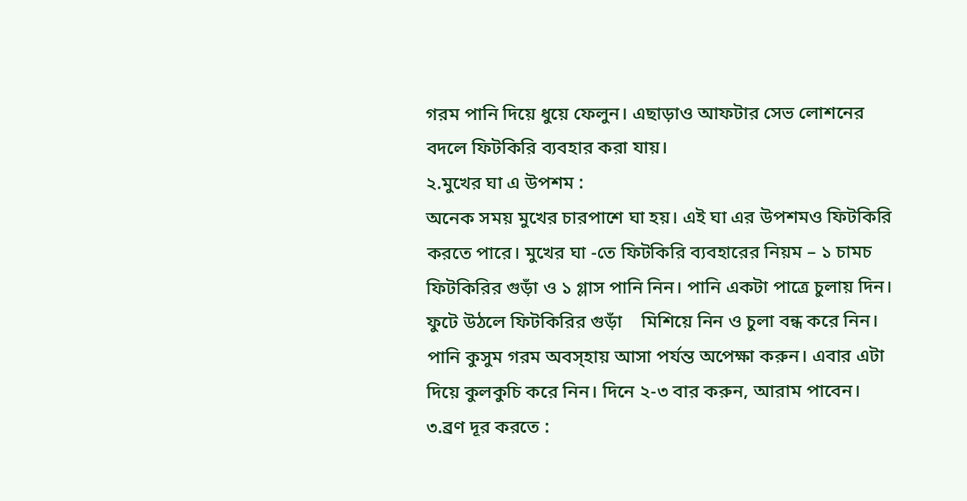গরম পানি দিয়ে ধুয়ে ফেলুন। এছাড়াও আফটার সেভ লোশনের বদলে ফিটকিরি ব্যবহার করা যায়।
২.মুখের ঘা এ উপশম :
অনেক সময় মুখের চারপাশে ঘা হয়। এই ঘা এর উপশমও ফিটকিরি করতে পারে। মুখের ঘা -তে ফিটকিরি ব্যবহারের নিয়ম – ১ চামচ ফিটকিরির গুড়াঁ ও ১ গ্লাস পানি নিন। পানি একটা পাত্রে চুলায় দিন। ফুটে উঠলে ফিটকিরির গুড়াঁ    মিশিয়ে নিন ও চুলা বন্ধ করে নিন। পানি কুসুম গরম অবস্হায় আসা পর্যন্ত অপেক্ষা করুন। এবার এটা দিয়ে কুলকুচি করে নিন। দিনে ২-৩ বার করুন, আরাম পাবেন।
৩.ব্রণ দূর করতে :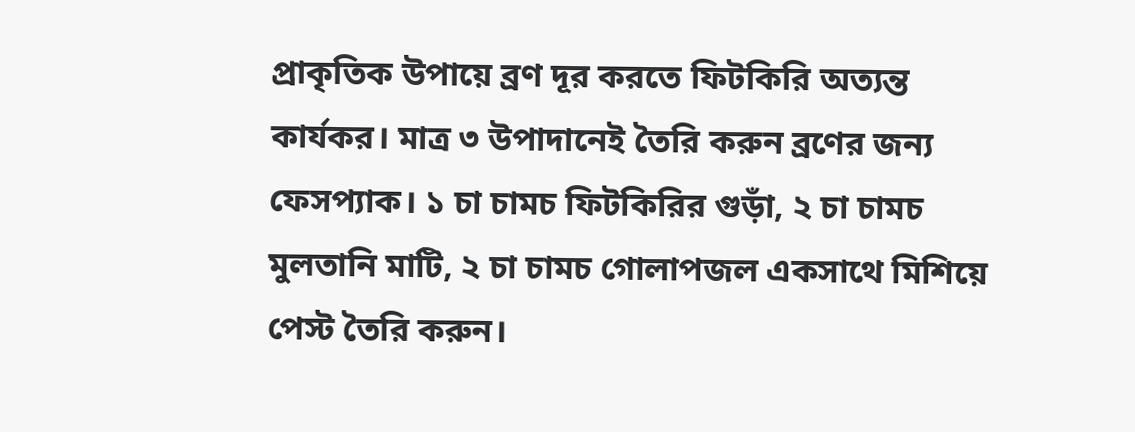প্রাকৃতিক উপায়ে ব্রণ দূর করতে ফিটকিরি অত্যন্ত কার্যকর। মাত্র ৩ উপাদানেই তৈরি করুন ব্রণের জন্য ফেসপ্যাক। ১ চা চামচ ফিটকিরির গুড়াঁ, ২ চা চামচ মুলতানি মাটি, ২ চা চামচ গোলাপজল একসাথে মিশিয়ে পেস্ট তৈরি করুন।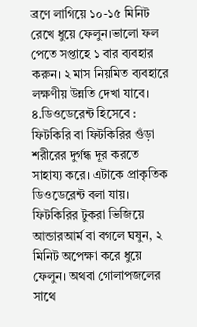ব্রণে লাগিয়ে ১০-১৫ মিনিট রেখে ধুয়ে ফেলুন।ভালো ফল পেতে সপ্তাহে ১ বার ব্যবহার করুন। ২ মাস নিয়মিত ব্যবহারে লক্ষণীয় উন্নতি দেখা যাবে।
৪.ডিওডেরেন্ট হিসেবে :
ফিটকিরি বা ফিটকিরির গুঁড়া শরীরের দুর্গন্ধ দূর করতে সাহায্য করে। এটাকে প্রাকৃতিক ডিওডেরেন্ট বলা যায়। ফিটকিরির টুকরা ভিজিয়ে আন্ডারআর্ম বা বগলে ঘষুন, ২ মিনিট অপেক্ষা করে ধুয়ে ফেলুন। অথবা গোলাপজলের সাথে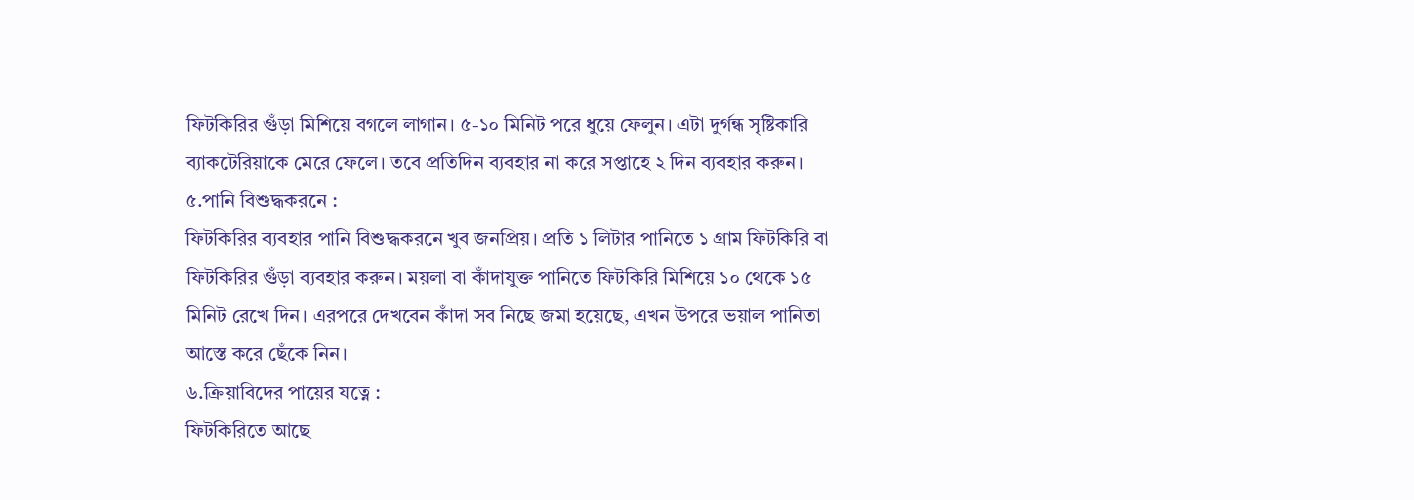ফিটকিরির গুঁড়া মিশিয়ে বগলে লাগান। ৫-১০ মিনিট পরে ধুয়ে ফেলুন। এটা দুর্গন্ধ সৃষ্টিকারি ব্যাকটেরিয়াকে মেরে ফেলে। তবে প্রতিদিন ব্যবহার না করে সপ্তাহে ২ দিন ব্যবহার করুন।
৫.পানি বিশুদ্ধকরনে :
ফিটকিরির ব্যবহার পানি বিশুদ্ধকরনে খুব জনপ্রিয়। প্রতি ১ লিটার পানিতে ১ গ্রাম ফিটকিরি বা ফিটকিরির গুঁড়া ব্যবহার করুন। ময়লা বা কাঁদাযুক্ত পানিতে ফিটকিরি মিশিয়ে ১০ থেকে ১৫ মিনিট রেখে দিন। এরপরে দেখবেন কাঁদা সব নিছে জমা হয়েছে, এখন উপরে ভয়াল পানিতা আস্তে করে ছেঁকে নিন।
৬.ক্রিয়াবিদের পায়ের যত্নে :
ফিটকিরিতে আছে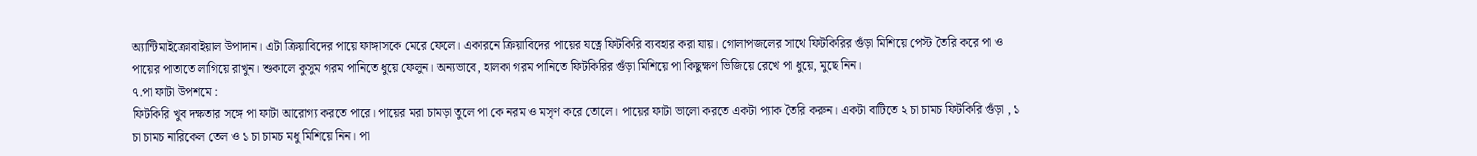অ্যান্টিমাইক্রোবাইয়াল উপাদান। এটা ক্রিয়াবিদের পায়ে ফাঙ্গাসকে মেরে ফেলে। একারনে ক্রিয়াবিদের পায়ের যত্নে ফিটকিরি ব্যবহার করা যায়। গোলাপজলের সাথে ফিটকিরির গুঁড়া মিশিয়ে পেস্ট তৈরি করে পা ও পায়ের পাতাতে লাগিয়ে রাখুন। শুকালে কুসুম গরম পানিতে ধুয়ে ফেলুন। অন্যভাবে, হালকা গরম পানিতে ফিটকিরির গুঁড়া মিশিয়ে পা কিছুক্ষণ ভিজিয়ে রেখে পা ধুয়ে, মুছে নিন।
৭.পা ফাটা উপশমে :
ফিটকিরি খুব দক্ষতার সঙ্গে পা ফাটা আরোগ্য করতে পারে। পায়ের মরা চামড়া তুলে পা কে নরম ও মসৃণ করে তোলে। পায়ের ফাটা ভালো করতে একটা প্যাক তৈরি করুন। একটা বাটিতে ২ চা চামচ ফিটকিরি গুঁড়া , ১ চা চামচ নারিকেল তেল ও ১ চা চামচ মধু মিশিয়ে নিন। পা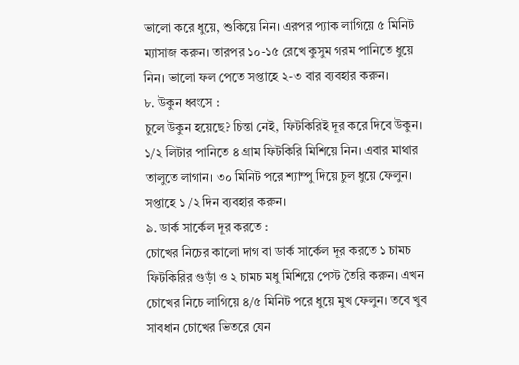ভালো করে ধুয়ে, শুকিয়ে নিন। এরপর প্যাক লাগিয়ে ৫ মিনিট ম্যাসাজ করুন। তারপর ১০-১৫ রেখে কুসুম গরম পানিতে ধুয়ে নিন। ভালো ফল পেতে সপ্তাহে ২-৩ বার ব্যবহার করুন।
৮. উকুন ধ্বংসে :
চুলে উকুন হয়েছে? চিন্তা নেই, ফিটকিরিই দূর করে দিবে উকুন। ১/২ লিটার পানিতে ৪ গ্রাম ফিটকিরি মিশিয়ে নিন। এবার মাথার তালুতে লাগান। ৩০ মিনিট পরে শ্যাম্পু দিয়ে চুল ধুয়ে ফেলুন। সপ্তাহে ১ /২ দিন ব্যবহার করুন।
৯. ডার্ক সার্কেল দূর করতে :
চোখের নিচের কালো দাগ বা ডার্ক সার্কেল দূর করতে ১ চামচ ফিটকিরির গুড়াঁ ও ২ চামচ মধু মিশিয়ে পেস্ট তৈরি করুন। এখন চোখের নিচে লাগিয়ে ৪/৫ মিনিট পরে ধুয়ে মুখ ফেলুন। তবে খুব সাবধান চোখের ভিতরে যেন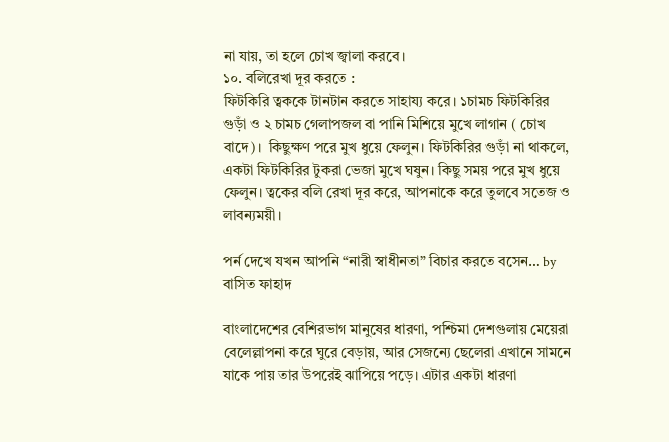না যায়, তা হলে চোখ জ্বালা করবে।
১০. বলিরেখা দূর করতে :
ফিটকিরি ত্বককে টানটান করতে সাহায্য করে। ১চামচ ফিটকিরির গুড়াঁ ও ২ চামচ গেলাপজল বা পানি মিশিয়ে মুখে লাগান ( চোখ বাদে)।  কিছুক্ষণ পরে মুখ ধুয়ে ফেলুন। ফিটকিরির গুড়াঁ না থাকলে, একটা ফিটকিরির টুকরা ভেজা মুখে ঘষুন। কিছু সময় পরে মুখ ধুয়ে ফেলুন। ত্বকের বলি রেখা দূর করে, আপনাকে করে তুলবে সতেজ ও লাবন্যময়ী।

পর্ন দেখে যখন আপনি “নারী স্বাধীনতা” বিচার করতে বসেন… by বাসিত ফাহাদ

বাংলাদেশের বেশিরভাগ মানুষের ধারণা, পশ্চিমা দেশগুলায় মেয়েরা বেলেল্লাপনা করে ঘুরে বেড়ায়, আর সেজন্যে ছেলেরা এখানে সামনে যাকে পায় তার উপরেই ঝাপিয়ে পড়ে। এটার একটা ধারণা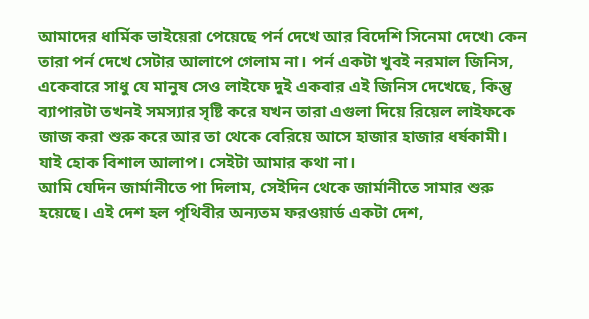আমাদের ধার্মিক ভাইয়েরা পেয়েছে পর্ন দেখে আর বিদেশি সিনেমা দেখে৷ কেন তারা পর্ন দেখে সেটার আলাপে গেলাম না। পর্ন একটা খুবই নরমাল জিনিস, একেবারে সাধু যে মানুষ সেও লাইফে দুই একবার এই জিনিস দেখেছে, কিন্তু ব্যাপারটা তখনই সমস্যার সৃষ্টি করে যখন তারা এগুলা দিয়ে রিয়েল লাইফকে জাজ করা শুরু করে আর তা থেকে বেরিয়ে আসে হাজার হাজার ধর্ষকামী। যাই হোক বিশাল আলাপ। সেইটা আমার কথা না।
আমি যেদিন জার্মানীতে পা দিলাম, সেইদিন থেকে জার্মানীতে সামার শুরু হয়েছে। এই দেশ হল পৃথিবীর অন্যতম ফরওয়ার্ড একটা দেশ,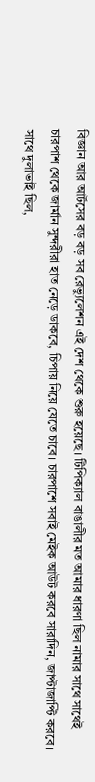বিজ্ঞান আর আর্টসের বড় বড় সব রেভ্যুলেশন এই দেশ থেকে শুরু হয়েছে। টিপিক্যাল বাঙালীর মত আমার ধারণা ছিল নামার সাথে সাথেই চারপাশ থেকে জার্মান সুন্দরীরা হাত নেড়ে ডাকবে, চিপায় নিয়ে যেতে চাবে। চারপাশে সবাই মেইক আউট করবে সারাদিন, জাপ্টাজাপ্টি করবে।
সাথে দুলাভাই ছিল,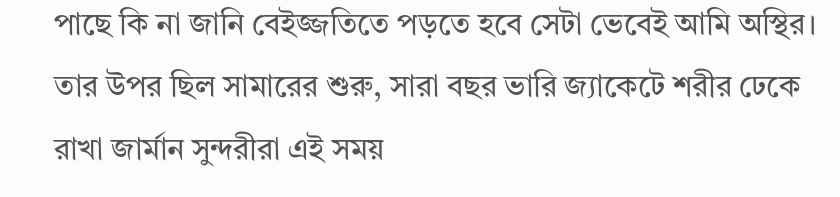পাছে কি না জানি বেইজ্জতিতে পড়তে হবে সেটা ভেবেই আমি অস্থির। তার উপর ছিল সামারের শুরু, সারা বছর ভারি জ্যাকেটে শরীর ঢেকে রাখা জার্মান সুন্দরীরা এই সময়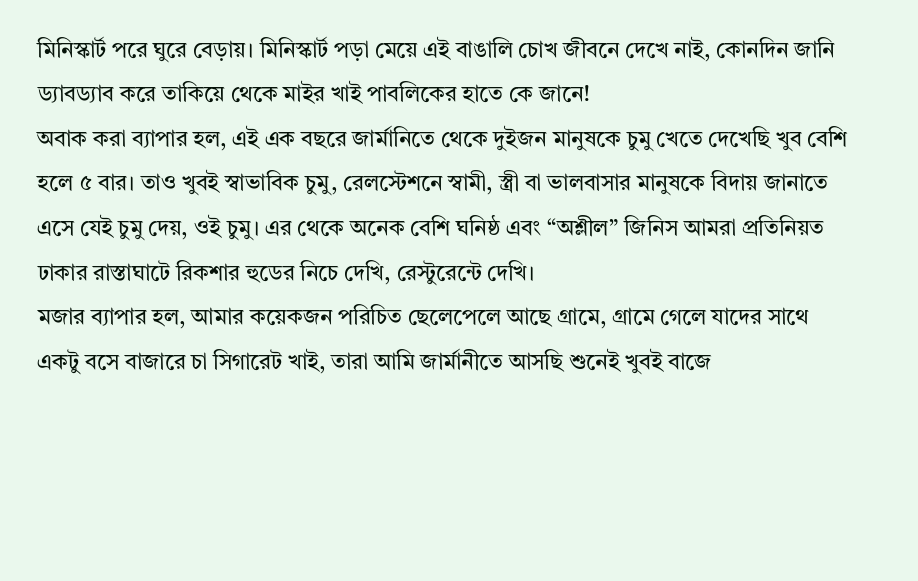মিনিস্কার্ট পরে ঘুরে বেড়ায়। মিনিস্কার্ট পড়া মেয়ে এই বাঙালি চোখ জীবনে দেখে নাই, কোনদিন জানি ড্যাবড্যাব করে তাকিয়ে থেকে মাইর খাই পাবলিকের হাতে কে জানে!
অবাক করা ব্যাপার হল, এই এক বছরে জার্মানিতে থেকে দুইজন মানুষকে চুমু খেতে দেখেছি খুব বেশি হলে ৫ বার। তাও খুবই স্বাভাবিক চুমু, রেলস্টেশনে স্বামী, স্ত্রী বা ভালবাসার মানুষকে বিদায় জানাতে এসে যেই চুমু দেয়, ওই চুমু। এর থেকে অনেক বেশি ঘনিষ্ঠ এবং “অশ্লীল” জিনিস আমরা প্রতিনিয়ত ঢাকার রাস্তাঘাটে রিকশার হুডের নিচে দেখি, রেস্টুরেন্টে দেখি।
মজার ব্যাপার হল, আমার কয়েকজন পরিচিত ছেলেপেলে আছে গ্রামে, গ্রামে গেলে যাদের সাথে একটু বসে বাজারে চা সিগারেট খাই, তারা আমি জার্মানীতে আসছি শুনেই খুবই বাজে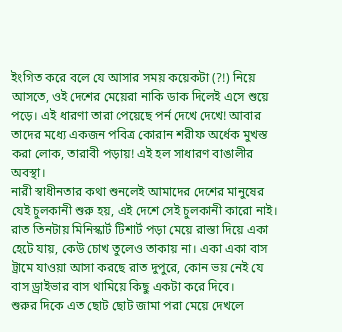ইংগিত করে বলে যে আসার সময় কয়েকটা (?!) নিয়ে আসতে, ওই দেশের মেয়েরা নাকি ডাক দিলেই এসে শুয়ে পড়ে। এই ধারণা তারা পেয়েছে পর্ন দেখে দেখে! আবার তাদের মধ্যে একজন পবিত্র কোরান শরীফ অর্ধেক মুখস্ত করা লোক, তারাবী পড়ায়! এই হল সাধারণ বাঙালীর অবস্থা।
নারী স্বাধীনতার কথা শুনলেই আমাদের দেশের মানুষের যেই চুলকানী শুরু হয়, এই দেশে সেই চুলকানী কারো নাই। রাত তিনটায় মিনিস্কার্ট টিশার্ট পড়া মেয়ে রাস্তা দিয়ে একা হেটে যায়, কেউ চোখ তুলেও তাকায় না। একা একা বাস ট্রামে যাওয়া আসা করছে রাত দুপুরে, কোন ভয় নেই যে বাস ড্রাইভার বাস থামিয়ে কিছু একটা করে দিবে।
শুরুর দিকে এত ছোট ছোট জামা পরা মেয়ে দেখলে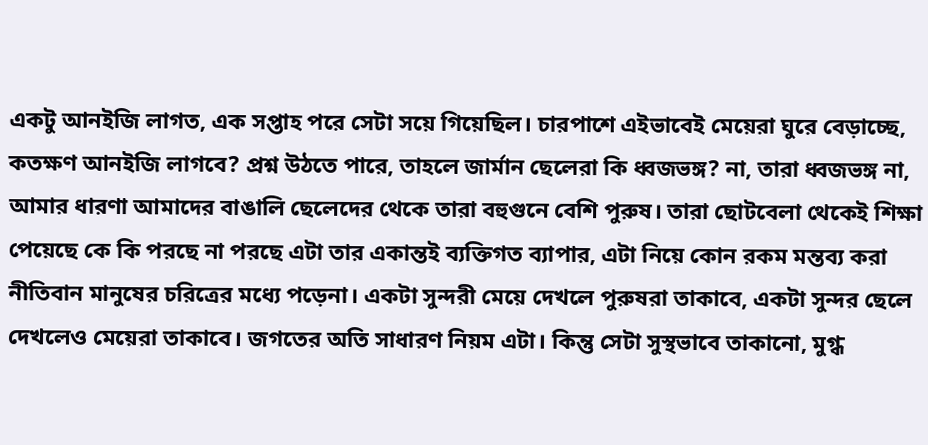একটু আনইজি লাগত, এক সপ্তাহ পরে সেটা সয়ে গিয়েছিল। চারপাশে এইভাবেই মেয়েরা ঘুরে বেড়াচ্ছে, কতক্ষণ আনইজি লাগবে? প্রশ্ন উঠতে পারে, তাহলে জার্মান ছেলেরা কি ধ্বজভঙ্গ? না, তারা ধ্বজভঙ্গ না, আমার ধারণা আমাদের বাঙালি ছেলেদের থেকে তারা বহুগুনে বেশি পুরুষ। তারা ছোটবেলা থেকেই শিক্ষা পেয়েছে কে কি পরছে না পরছে এটা তার একান্তই ব্যক্তিগত ব্যাপার, এটা নিয়ে কোন রকম মন্তব্য করা নীতিবান মানুষের চরিত্রের মধ্যে পড়েনা। একটা সুন্দরী মেয়ে দেখলে পুরুষরা তাকাবে, একটা সুন্দর ছেলে দেখলেও মেয়েরা তাকাবে। জগতের অতি সাধারণ নিয়ম এটা। কিন্তু সেটা সুস্থভাবে তাকানো, মুগ্ধ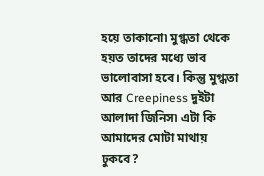হয়ে তাকানো৷ মুগ্ধতা থেকে হয়ত তাদের মধ্যে ভাব ভালোবাসা হবে। কিন্তু মুগ্ধতা আর Creepiness দুইটা আলাদা জিনিস৷ এটা কি আমাদের মোটা মাথায় ঢুকবে?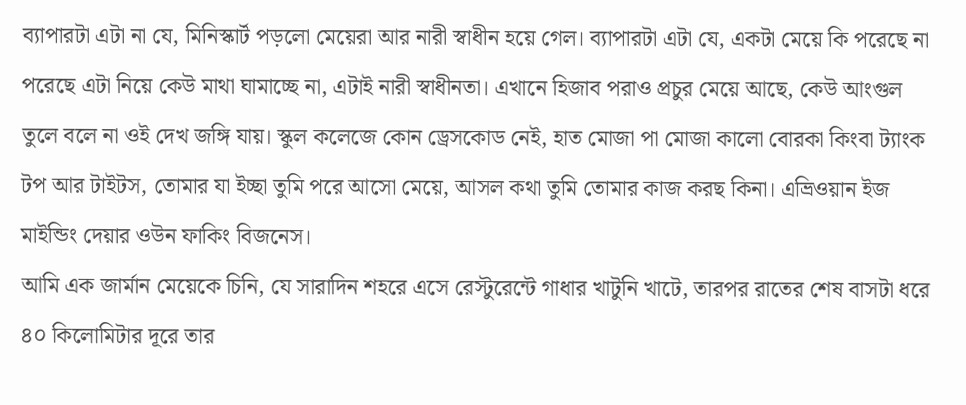ব্যাপারটা এটা না যে, মিনিস্কার্ট পড়লো মেয়েরা আর নারী স্বাধীন হয়ে গেল। ব্যাপারটা এটা যে, একটা মেয়ে কি পরেছে না পরেছে এটা নিয়ে কেউ মাথা ঘামাচ্ছে না, এটাই নারী স্বাধীনতা। এখানে হিজাব পরাও প্রচুর মেয়ে আছে, কেউ আংগুল তুলে বলে না ওই দেখ জঙ্গি যায়। স্কুল কলেজে কোন ড্রেসকোড নেই, হাত মোজা পা মোজা কালো বোরকা কিংবা ট্যাংক টপ আর টাইটস, তোমার যা ইচ্ছা তুমি পরে আসো মেয়ে, আসল কথা তুমি তোমার কাজ করছ কিনা। এভ্রিওয়ান ইজ মাইন্ডিং দেয়ার ওউন ফাকিং বিজনেস।
আমি এক জার্মান মেয়েকে চিনি, যে সারাদিন শহরে এসে রেস্টুরেন্টে গাধার খাটুনি খাটে, তারপর রাতের শেষ বাসটা ধরে ৪০ কিলোমিটার দূরে তার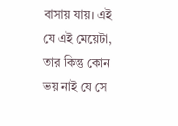বাসায় যায়। এই যে এই মেয়েটা, তার কিন্তু কোন ভয় নাই যে সে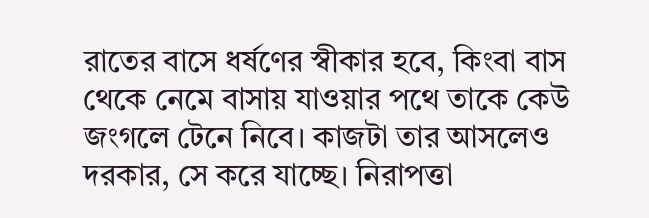রাতের বাসে ধর্ষণের স্বীকার হবে, কিংবা বাস থেকে নেমে বাসায় যাওয়ার পথে তাকে কেউ জংগলে টেনে নিবে। কাজটা তার আসলেও দরকার, সে করে যাচ্ছে। নিরাপত্তা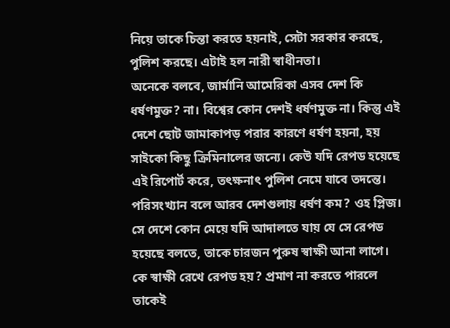নিয়ে তাকে চিন্তা করতে হয়নাই, সেটা সরকার করছে, পুলিশ করছে। এটাই হল নারী স্বাধীনতা।
অনেকে বলবে, জার্মানি আমেরিকা এসব দেশ কি ধর্ষণমুক্ত? না। বিশ্বের কোন দেশই ধর্ষণমুক্ত না। কিন্তু এই দেশে ছোট জামাকাপড় পরার কারণে ধর্ষণ হয়না, হয় সাইকো কিছু ক্রিমিনালের জন্যে। কেউ যদি রেপড হয়েছে এই রিপোর্ট করে, তৎক্ষনাৎ পুলিশ নেমে যাবে তদন্তে। পরিসংখ্যান বলে আরব দেশগুলায় ধর্ষণ কম? ওহ প্লিজ। সে দেশে কোন মেয়ে যদি আদালতে যায় যে সে রেপড হয়েছে বলতে, তাকে চারজন পুরুষ স্বাক্ষী আনা লাগে। কে স্বাক্ষী রেখে রেপড হয়? প্রমাণ না করতে পারলে তাকেই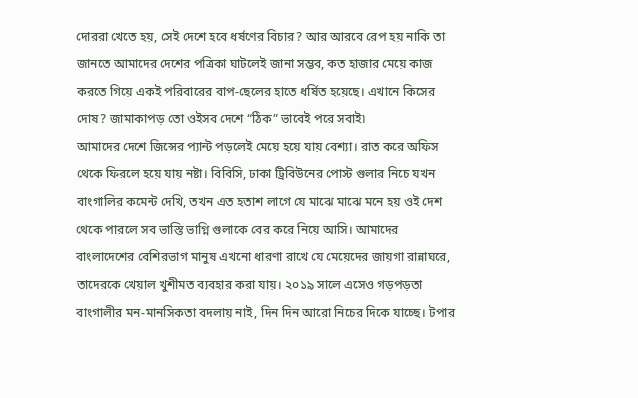দোররা খেতে হয়, সেই দেশে হবে ধর্ষণের বিচার? আর আরবে রেপ হয় নাকি তা জানতে আমাদের দেশের পত্রিকা ঘাটলেই জানা সম্ভব, কত হাজার মেয়ে কাজ করতে গিয়ে একই পরিবারের বাপ-ছেলের হাতে ধর্ষিত হয়েছে। এখানে কিসের দোষ? জামাকাপড় তো ওইসব দেশে “ঠিক” ভাবেই পরে সবাই৷
আমাদের দেশে জিন্সের প্যান্ট পড়লেই মেয়ে হয়ে যায় বেশ্যা। রাত করে অফিস থেকে ফিরলে হয়ে যায় নষ্টা। বিবিসি, ঢাকা ট্রিবিউনের পোস্ট গুলার নিচে যখন বাংগালির কমেন্ট দেখি, তখন এত হতাশ লাগে যে মাঝে মাঝে মনে হয় ওই দেশ থেকে পারলে সব ভাস্তি ভাগ্নি গুলাকে বের করে নিয়ে আসি। আমাদের বাংলাদেশের বেশিরভাগ মানুষ এখনো ধারণা রাখে যে মেয়েদের জায়গা রান্নাঘরে, তাদেরকে খেয়াল খুশীমত ব্যবহার করা যায়। ২০১৯ সালে এসেও গড়পড়তা বাংগালীর মন-মানসিকতা বদলায় নাই, দিন দিন আরো নিচের দিকে যাচ্ছে। টপার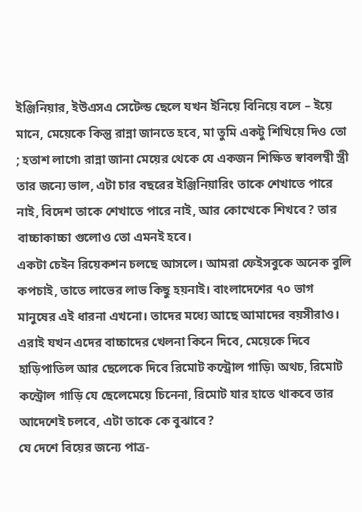ইঞ্জিনিয়ার, ইউএসএ সেটেল্ড ছেলে যখন ইনিয়ে বিনিয়ে বলে – ইয়ে মানে, মেয়েকে কিন্তু রান্না জানতে হবে, মা তুমি একটু শিখিয়ে দিও তো ; হতাশ লাগে৷ রান্না জানা মেয়ের থেকে যে একজন শিক্ষিত স্বাবলম্বী স্ত্রী তার জন্যে ভাল, এটা চার বছরের ইঞ্জিনিয়ারিং তাকে শেখাতে পারে নাই, বিদেশ তাকে শেখাতে পারে নাই, আর কোত্থেকে শিখবে? তার বাচ্চাকাচ্চা গুলোও তো এমনই হবে।
একটা চেইন রিয়েকশন চলছে আসলে। আমরা ফেইসবুকে অনেক বুলি কপচাই, তাতে লাভের লাভ কিছু হয়নাই। বাংলাদেশের ৭০ ভাগ মানুষের এই ধারনা এখনো। তাদের মধ্যে আছে আমাদের বয়সীরাও। এরাই যখন এদের বাচ্চাদের খেলনা কিনে দিবে, মেয়েকে দিবে হাড়িপাতিল আর ছেলেকে দিবে রিমোট কন্ট্রোল গাড়ি৷ অথচ, রিমোট কন্ট্রোল গাড়ি যে ছেলেমেয়ে চিনেনা, রিমোট যার হাতে থাকবে তার আদেশেই চলবে, এটা তাকে কে বুঝাবে?
যে দেশে বিয়ের জন্যে পাত্র-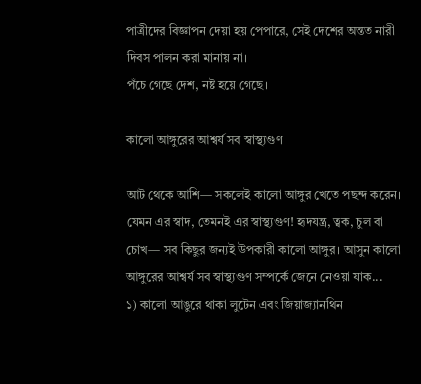পাত্রীদের বিজ্ঞাপন দেয়া হয় পেপারে, সেই দেশের অন্তত নারী দিবস পালন করা মানায় না।
পঁচে গেছে দেশ, নষ্ট হয়ে গেছে।

কালো আঙ্গুরের আশ্বর্য সব স্বাস্থ্যগুণ

আট থেকে আশি— সকলেই কালো আঙ্গুর খেতে পছন্দ করেন। যেমন এর স্বাদ, তেমনই এর স্বাস্থ্যগুণ! হৃদযন্ত্র, ত্বক, চুল বা চোখ— সব কিছুর জন্যই উপকারী কালো আঙ্গুর। আসুন কালো আঙ্গুরের আশ্বর্য সব স্বাস্থ্যগুণ সম্পর্কে জেনে নেওয়া যাক...
১) কালো আঙুরে থাকা লুটেন এবং জিয়াজ্যানথিন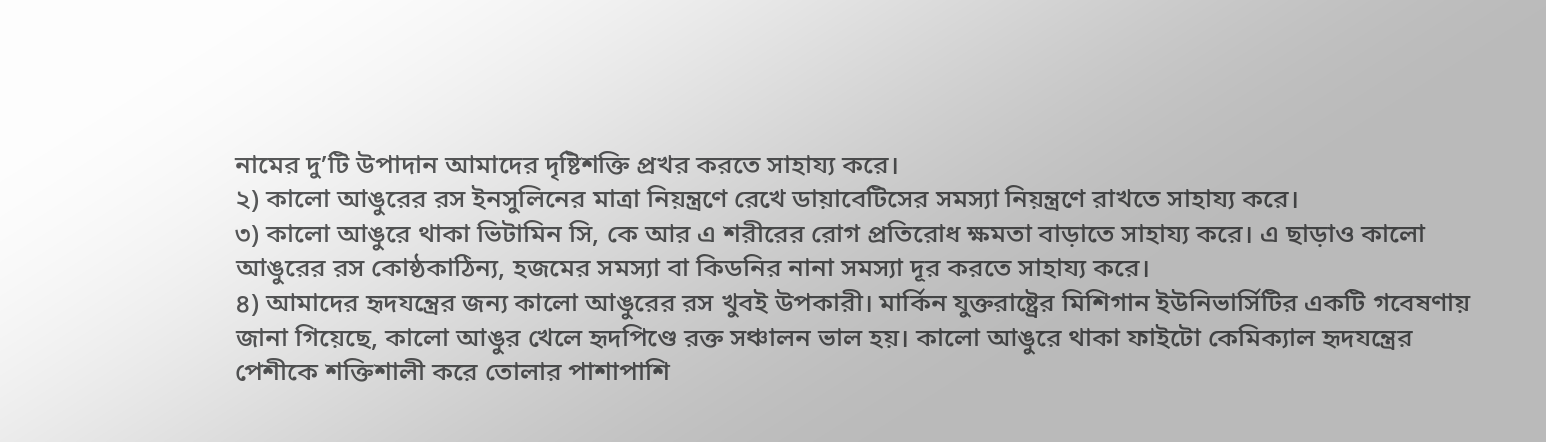নামের দু’টি উপাদান আমাদের দৃষ্টিশক্তি প্রখর করতে সাহায্য করে।
২) কালো আঙুরের রস ইনসুলিনের মাত্রা নিয়ন্ত্রণে রেখে ডায়াবেটিসের সমস্যা নিয়ন্ত্রণে রাখতে সাহায্য করে।
৩) কালো আঙুরে থাকা ভিটামিন সি, কে আর এ শরীরের রোগ প্রতিরোধ ক্ষমতা বাড়াতে সাহায্য করে। এ ছাড়াও কালো আঙুরের রস কোষ্ঠকাঠিন্য, হজমের সমস্যা বা কিডনির নানা সমস্যা দূর করতে সাহায্য করে।
৪) আমাদের হৃদযন্ত্রের জন্য কালো আঙুরের রস খুবই উপকারী। মার্কিন যুক্তরাষ্ট্রের মিশিগান ইউনিভার্সিটির একটি গবেষণায় জানা গিয়েছে, কালো আঙুর খেলে হৃদপিণ্ডে রক্ত সঞ্চালন ভাল হয়। কালো আঙুরে থাকা ফাইটো কেমিক্যাল হৃদযন্ত্রের পেশীকে শক্তিশালী করে তোলার পাশাপাশি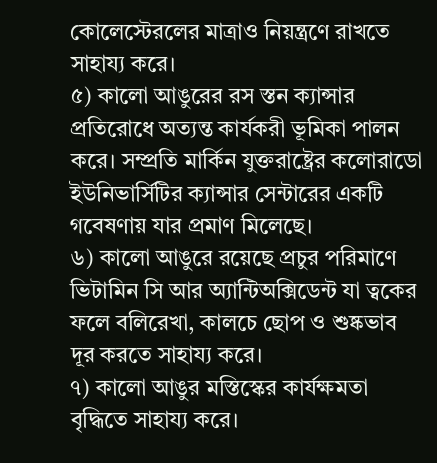কোলেস্টেরলের মাত্রাও নিয়ন্ত্রণে রাখতে সাহায্য করে।
৫) কালো আঙুরের রস স্তন ক্যান্সার প্রতিরোধে অত্যন্ত কার্যকরী ভূমিকা পালন করে। সম্প্রতি মার্কিন যুক্তরাষ্ট্রের কলোরাডো ইউনিভার্সিটির ক্যান্সার সেন্টারের একটি গবেষণায় যার প্রমাণ মিলেছে।
৬) কালো আঙুরে রয়েছে প্রচুর পরিমাণে ভিটামিন সি আর অ্যান্টিঅক্সিডেন্ট যা ত্বকের ফলে বলিরেখা, কালচে ছোপ ও শুষ্কভাব দূর করতে সাহায্য করে।
৭) কালো আঙুর মস্তিস্কের কার্যক্ষমতা বৃদ্ধিতে সাহায্য করে।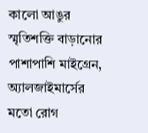কালো আঙুর স্মৃতিশক্তি বাড়ানোর পাশাপাশি মাইগ্রেন, অ্যালজাইমার্সের মতো রোগ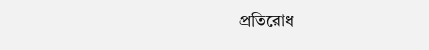প্রতিরোধ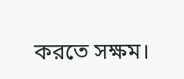করতে সক্ষম।